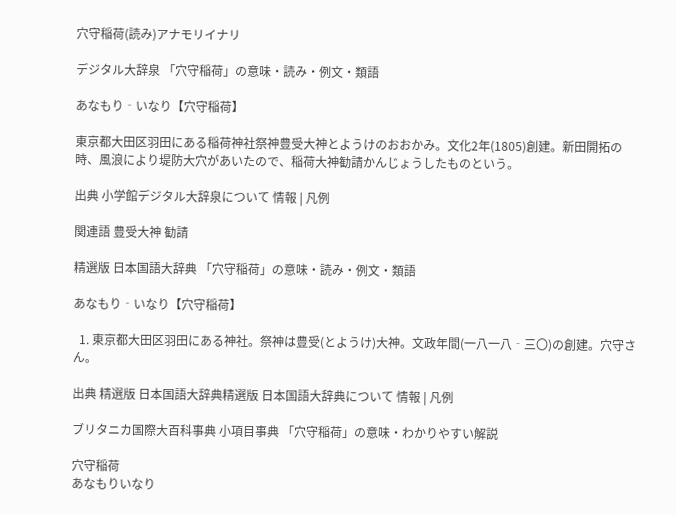穴守稲荷(読み)アナモリイナリ

デジタル大辞泉 「穴守稲荷」の意味・読み・例文・類語

あなもり‐いなり【穴守稲荷】

東京都大田区羽田にある稲荷神社祭神豊受大神とようけのおおかみ。文化2年(1805)創建。新田開拓の時、風浪により堤防大穴があいたので、稲荷大神勧請かんじょうしたものという。

出典 小学館デジタル大辞泉について 情報 | 凡例

関連語 豊受大神 勧請

精選版 日本国語大辞典 「穴守稲荷」の意味・読み・例文・類語

あなもり‐いなり【穴守稲荷】

  1. 東京都大田区羽田にある神社。祭神は豊受(とようけ)大神。文政年間(一八一八‐三〇)の創建。穴守さん。

出典 精選版 日本国語大辞典精選版 日本国語大辞典について 情報 | 凡例

ブリタニカ国際大百科事典 小項目事典 「穴守稲荷」の意味・わかりやすい解説

穴守稲荷
あなもりいなり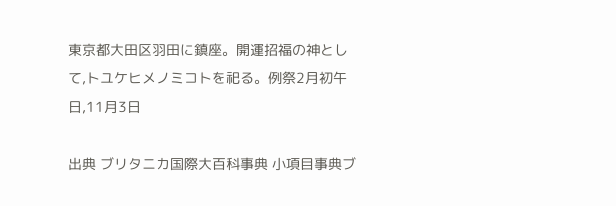東京都大田区羽田に鎮座。開運招福の神として,トユケヒメノミコトを祀る。例祭2月初午日,11月3日

出典 ブリタニカ国際大百科事典 小項目事典ブ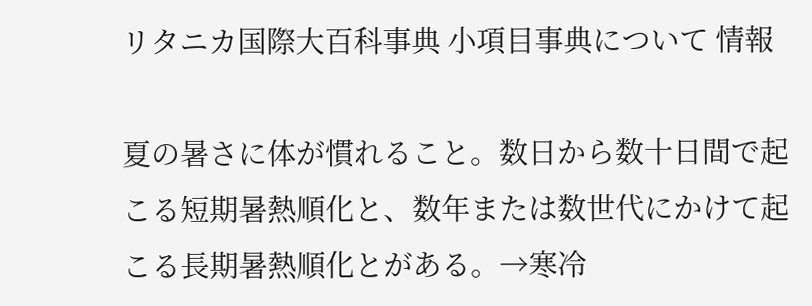リタニカ国際大百科事典 小項目事典について 情報

夏の暑さに体が慣れること。数日から数十日間で起こる短期暑熱順化と、数年または数世代にかけて起こる長期暑熱順化とがある。→寒冷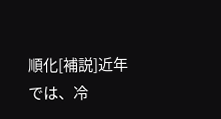順化[補説]近年では、冷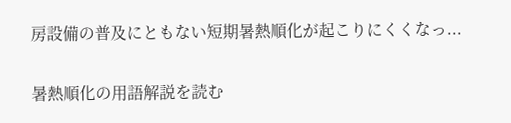房設備の普及にともない短期暑熱順化が起こりにくくなっ...

暑熱順化の用語解説を読む